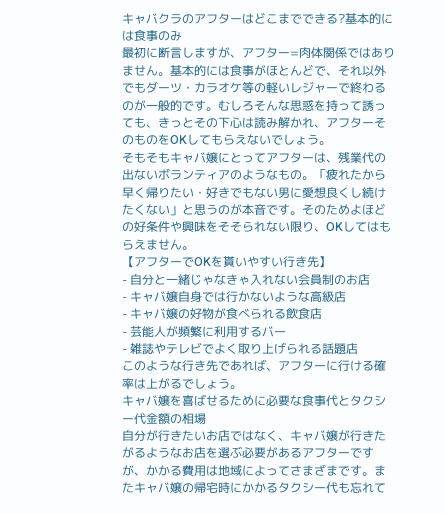キャバクラのアフターはどこまでできる?基本的には食事のみ
最初に断言しますが、アフター=肉体関係ではありません。基本的には食事がほとんどで、それ以外でもダーツ・カラオケ等の軽いレジャーで終わるのが一般的です。むしろそんな思惑を持って誘っても、きっとその下心は読み解かれ、アフターそのものをOKしてもらえないでしょう。
そもそもキャバ嬢にとってアフターは、残業代の出ないボランティアのようなもの。「疲れたから早く帰りたい・好きでもない男に愛想良くし続けたくない」と思うのが本音です。そのためよほどの好条件や興味をそそられない限り、OKしてはもらえません。
【アフターでOKを貰いやすい行き先】
- 自分と一緒じゃなきゃ入れない会員制のお店
- キャバ嬢自身では行かないような高級店
- キャバ嬢の好物が食べられる飲食店
- 芸能人が頻繁に利用するバー
- 雑誌やテレビでよく取り上げられる話題店
このような行き先であれば、アフターに行ける確率は上がるでしょう。
キャバ嬢を喜ばせるために必要な食事代とタクシー代金額の相場
自分が行きたいお店ではなく、キャバ嬢が行きたがるようなお店を選ぶ必要があるアフターですが、かかる費用は地域によってさまざまです。またキャバ嬢の帰宅時にかかるタクシー代も忘れて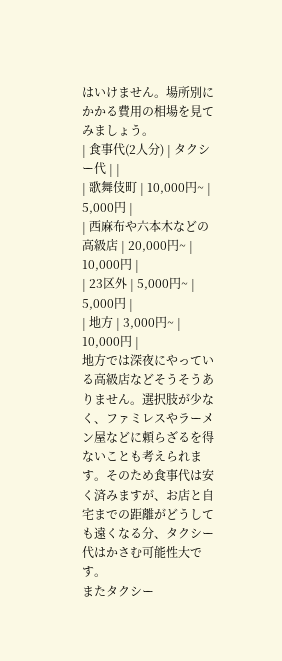はいけません。場所別にかかる費用の相場を見てみましょう。
| 食事代(2人分) | タクシー代 | |
| 歌舞伎町 | 10,000円~ | 5,000円 |
| 西麻布や六本木などの高級店 | 20,000円~ | 10,000円 |
| 23区外 | 5,000円~ | 5,000円 |
| 地方 | 3,000円~ | 10,000円 |
地方では深夜にやっている高級店などそうそうありません。選択肢が少なく、ファミレスやラーメン屋などに頼らざるを得ないことも考えられます。そのため食事代は安く済みますが、お店と自宅までの距離がどうしても遠くなる分、タクシー代はかさむ可能性大です。
またタクシー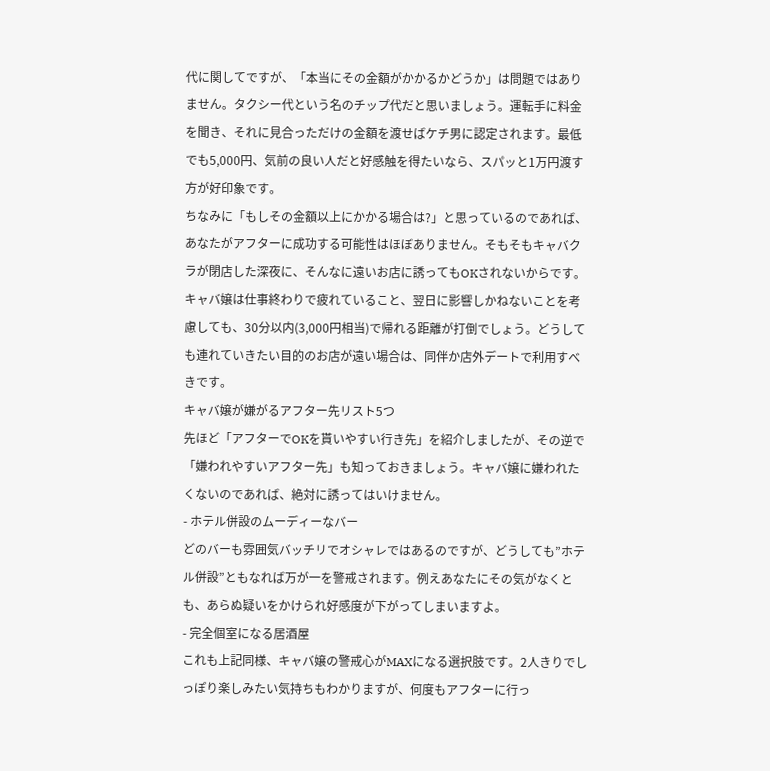代に関してですが、「本当にその金額がかかるかどうか」は問題ではありません。タクシー代という名のチップ代だと思いましょう。運転手に料金を聞き、それに見合っただけの金額を渡せばケチ男に認定されます。最低でも5,000円、気前の良い人だと好感触を得たいなら、スパッと1万円渡す方が好印象です。
ちなみに「もしその金額以上にかかる場合は?」と思っているのであれば、あなたがアフターに成功する可能性はほぼありません。そもそもキャバクラが閉店した深夜に、そんなに遠いお店に誘ってもOKされないからです。
キャバ嬢は仕事終わりで疲れていること、翌日に影響しかねないことを考慮しても、30分以内(3,000円相当)で帰れる距離が打倒でしょう。どうしても連れていきたい目的のお店が遠い場合は、同伴か店外デートで利用すべきです。
キャバ嬢が嫌がるアフター先リスト5つ
先ほど「アフターでOKを貰いやすい行き先」を紹介しましたが、その逆で「嫌われやすいアフター先」も知っておきましょう。キャバ嬢に嫌われたくないのであれば、絶対に誘ってはいけません。
- ホテル併設のムーディーなバー
どのバーも雰囲気バッチリでオシャレではあるのですが、どうしても”ホテル併設”ともなれば万が一を警戒されます。例えあなたにその気がなくとも、あらぬ疑いをかけられ好感度が下がってしまいますよ。
- 完全個室になる居酒屋
これも上記同様、キャバ嬢の警戒心がMAXになる選択肢です。2人きりでしっぽり楽しみたい気持ちもわかりますが、何度もアフターに行っ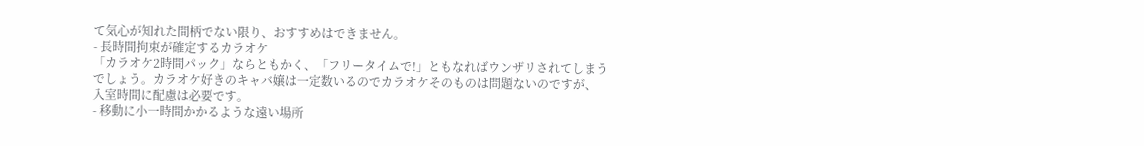て気心が知れた間柄でない限り、おすすめはできません。
- 長時間拘束が確定するカラオケ
「カラオケ2時間パック」ならともかく、「フリータイムで!」ともなればウンザリされてしまうでしょう。カラオケ好きのキャバ嬢は一定数いるのでカラオケそのものは問題ないのですが、入室時間に配慮は必要です。
- 移動に小一時間かかるような遠い場所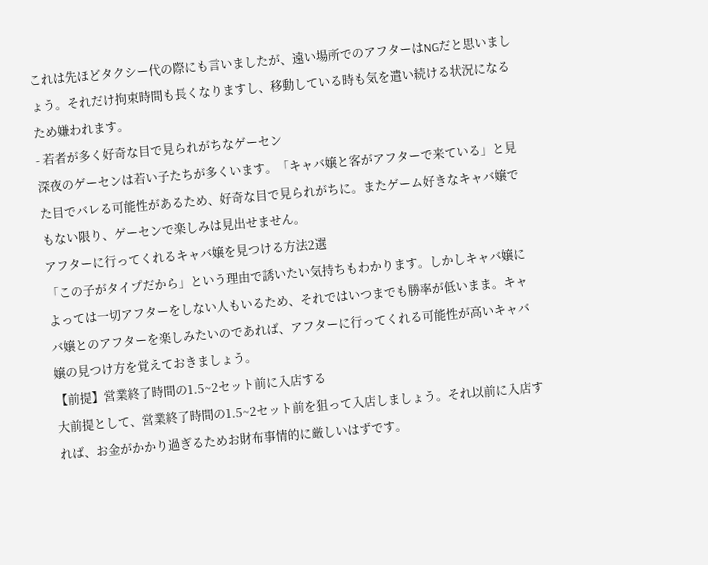これは先ほどタクシー代の際にも言いましたが、遠い場所でのアフターはNGだと思いましょう。それだけ拘束時間も長くなりますし、移動している時も気を遣い続ける状況になるため嫌われます。
- 若者が多く好奇な目で見られがちなゲーセン
深夜のゲーセンは若い子たちが多くいます。「キャバ嬢と客がアフターで来ている」と見た目でバレる可能性があるため、好奇な目で見られがちに。またゲーム好きなキャバ嬢でもない限り、ゲーセンで楽しみは見出せません。
アフターに行ってくれるキャバ嬢を見つける方法2選
「この子がタイプだから」という理由で誘いたい気持ちもわかります。しかしキャバ嬢によっては一切アフターをしない人もいるため、それではいつまでも勝率が低いまま。キャバ嬢とのアフターを楽しみたいのであれば、アフターに行ってくれる可能性が高いキャバ嬢の見つけ方を覚えておきましょう。
【前提】営業終了時間の1.5~2セット前に入店する
大前提として、営業終了時間の1.5~2セット前を狙って入店しましょう。それ以前に入店すれば、お金がかかり過ぎるためお財布事情的に厳しいはずです。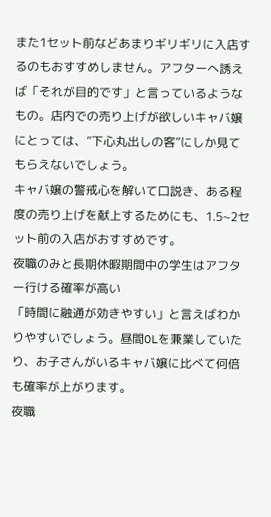また1セット前などあまりギリギリに入店するのもおすすめしません。アフターへ誘えば「それが目的です」と言っているようなもの。店内での売り上げが欲しいキャバ嬢にとっては、”下心丸出しの客”にしか見てもらえないでしょう。
キャバ嬢の警戒心を解いて口説き、ある程度の売り上げを献上するためにも、1.5~2セット前の入店がおすすめです。
夜職のみと長期休暇期間中の学生はアフター行ける確率が高い
「時間に融通が効きやすい」と言えばわかりやすいでしょう。昼間OLを兼業していたり、お子さんがいるキャバ嬢に比べて何倍も確率が上がります。
夜職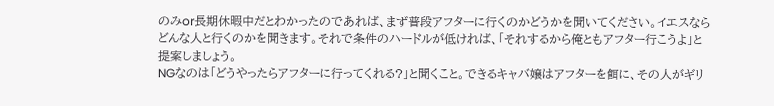のみor長期休暇中だとわかったのであれば、まず普段アフターに行くのかどうかを聞いてください。イエスならどんな人と行くのかを聞きます。それで条件のハードルが低ければ、「それするから俺ともアフター行こうよ」と提案しましょう。
NGなのは「どうやったらアフターに行ってくれる?」と聞くこと。できるキャバ嬢はアフターを餌に、その人がギリ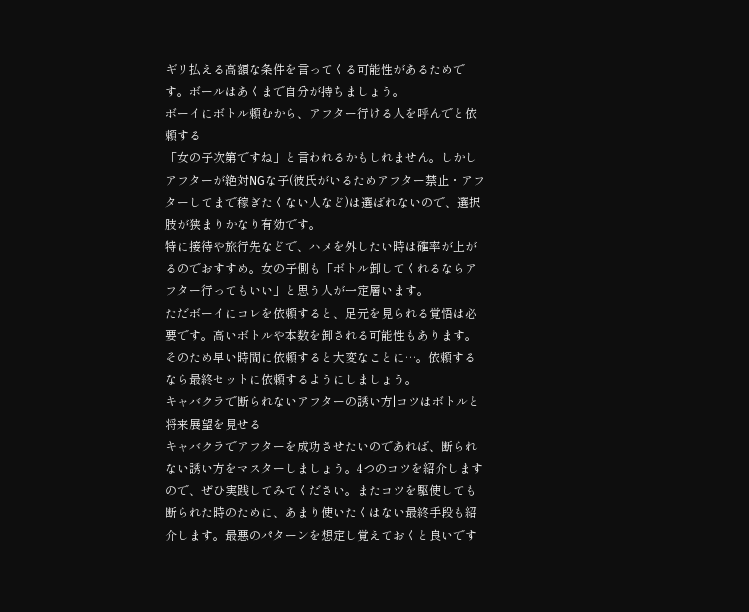ギリ払える高額な条件を言ってくる可能性があるためです。ボールはあくまで自分が持ちましょう。
ボーイにボトル頼むから、アフター行ける人を呼んでと依頼する
「女の子次第ですね」と言われるかもしれません。しかしアフターが絶対NGな子(彼氏がいるためアフター禁止・アフターしてまで稼ぎたくない人など)は選ばれないので、選択肢が狭まりかなり有効です。
特に接待や旅行先などで、ハメを外したい時は確率が上がるのでおすすめ。女の子側も「ボトル卸してくれるならアフター行ってもいい」と思う人が一定層います。
ただボーイにコレを依頼すると、足元を見られる覚悟は必要です。高いボトルや本数を卸される可能性もあります。そのため早い時間に依頼すると大変なことに…。依頼するなら最終セットに依頼するようにしましょう。
キャバクラで断られないアフターの誘い方|コツはボトルと将来展望を見せる
キャバクラでアフターを成功させたいのであれば、断られない誘い方をマスターしましょう。4つのコツを紹介しますので、ぜひ実践してみてください。またコツを駆使しても断られた時のために、あまり使いたくはない最終手段も紹介します。最悪のパターンを想定し覚えておくと良いです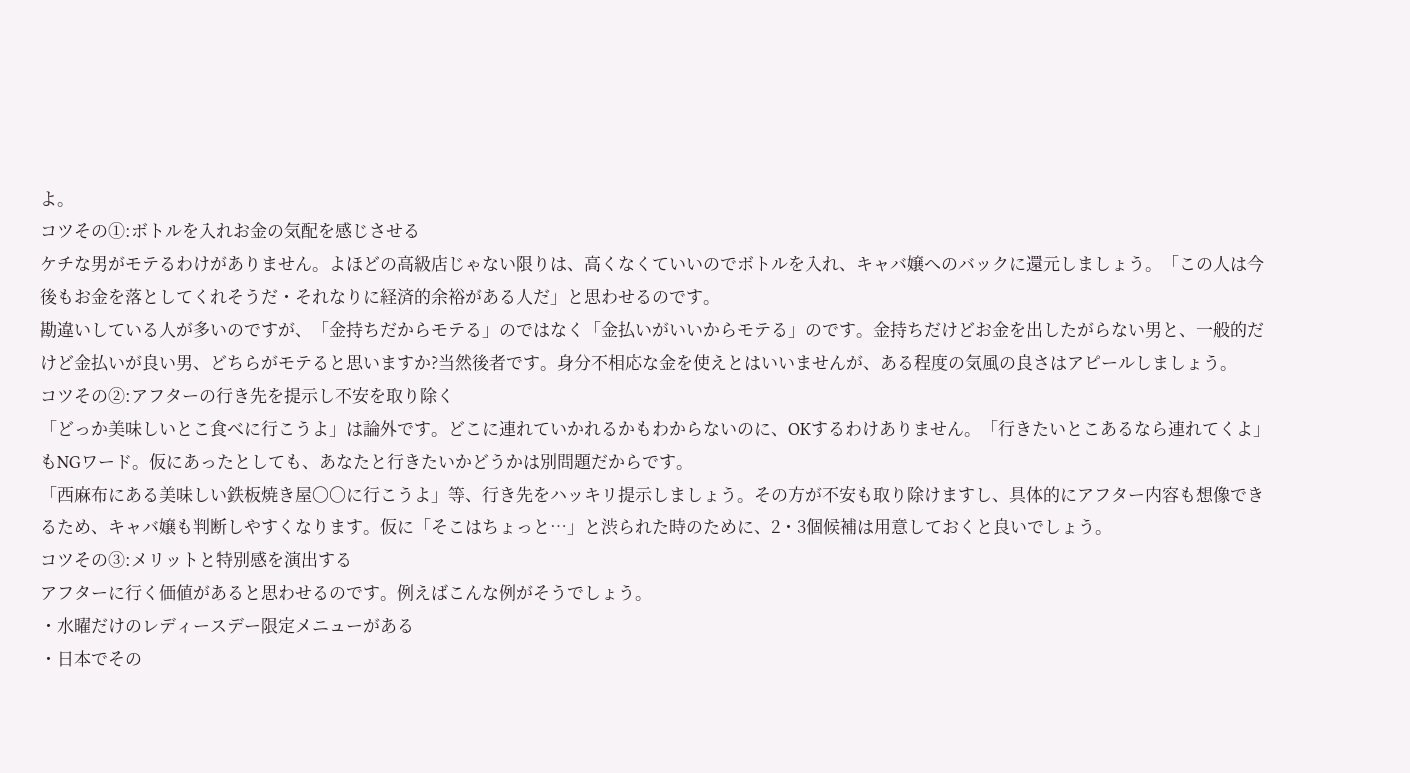よ。
コツその①:ボトルを入れお金の気配を感じさせる
ケチな男がモテるわけがありません。よほどの高級店じゃない限りは、高くなくていいのでボトルを入れ、キャバ嬢へのバックに還元しましょう。「この人は今後もお金を落としてくれそうだ・それなりに経済的余裕がある人だ」と思わせるのです。
勘違いしている人が多いのですが、「金持ちだからモテる」のではなく「金払いがいいからモテる」のです。金持ちだけどお金を出したがらない男と、一般的だけど金払いが良い男、どちらがモテると思いますか?当然後者です。身分不相応な金を使えとはいいませんが、ある程度の気風の良さはアピールしましょう。
コツその②:アフターの行き先を提示し不安を取り除く
「どっか美味しいとこ食べに行こうよ」は論外です。どこに連れていかれるかもわからないのに、OKするわけありません。「行きたいとこあるなら連れてくよ」もNGワード。仮にあったとしても、あなたと行きたいかどうかは別問題だからです。
「西麻布にある美味しい鉄板焼き屋〇〇に行こうよ」等、行き先をハッキリ提示しましょう。その方が不安も取り除けますし、具体的にアフター内容も想像できるため、キャバ嬢も判断しやすくなります。仮に「そこはちょっと…」と渋られた時のために、2・3個候補は用意しておくと良いでしょう。
コツその③:メリットと特別感を演出する
アフターに行く価値があると思わせるのです。例えばこんな例がそうでしょう。
・水曜だけのレディースデー限定メニューがある
・日本でその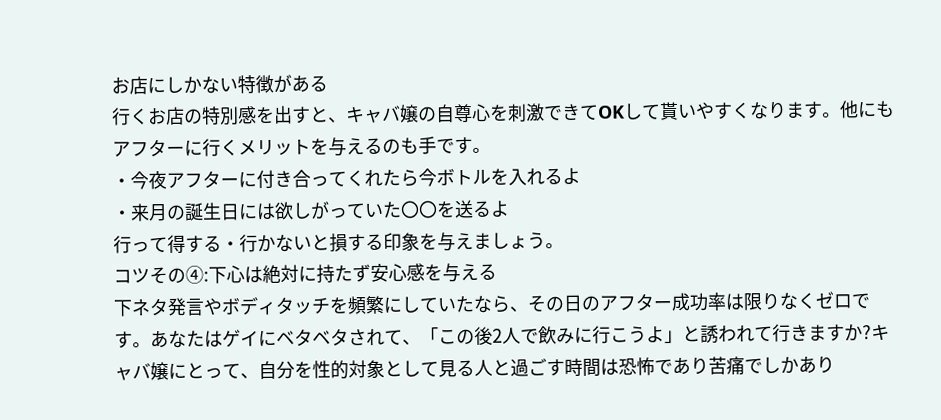お店にしかない特徴がある
行くお店の特別感を出すと、キャバ嬢の自尊心を刺激できてOKして貰いやすくなります。他にもアフターに行くメリットを与えるのも手です。
・今夜アフターに付き合ってくれたら今ボトルを入れるよ
・来月の誕生日には欲しがっていた〇〇を送るよ
行って得する・行かないと損する印象を与えましょう。
コツその④:下心は絶対に持たず安心感を与える
下ネタ発言やボディタッチを頻繁にしていたなら、その日のアフター成功率は限りなくゼロです。あなたはゲイにベタベタされて、「この後2人で飲みに行こうよ」と誘われて行きますか?キャバ嬢にとって、自分を性的対象として見る人と過ごす時間は恐怖であり苦痛でしかあり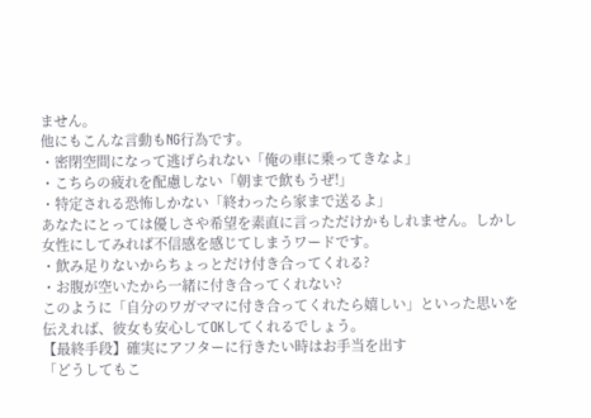ません。
他にもこんな言動もNG行為です。
・密閉空間になって逃げられない「俺の車に乗ってきなよ」
・こちらの疲れを配慮しない「朝まで飲もうぜ!」
・特定される恐怖しかない「終わったら家まで送るよ」
あなたにとっては優しさや希望を素直に言っただけかもしれません。しかし女性にしてみれば不信感を感じてしまうワードです。
・飲み足りないからちょっとだけ付き合ってくれる?
・お腹が空いたから一緒に付き合ってくれない?
このように「自分のワガママに付き合ってくれたら嬉しい」といった思いを伝えれば、彼女も安心してOKしてくれるでしょう。
【最終手段】確実にアフターに行きたい時はお手当を出す
「どうしてもこ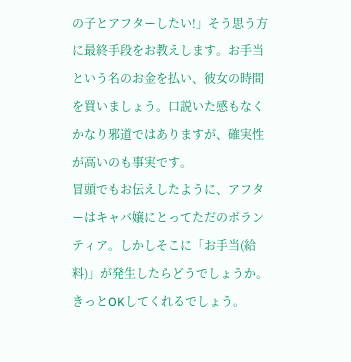の子とアフターしたい!」そう思う方に最終手段をお教えします。お手当という名のお金を払い、彼女の時間を買いましょう。口説いた感もなくかなり邪道ではありますが、確実性が高いのも事実です。
冒頭でもお伝えしたように、アフターはキャバ嬢にとってただのボランティア。しかしそこに「お手当(給料)」が発生したらどうでしょうか。きっとOKしてくれるでしょう。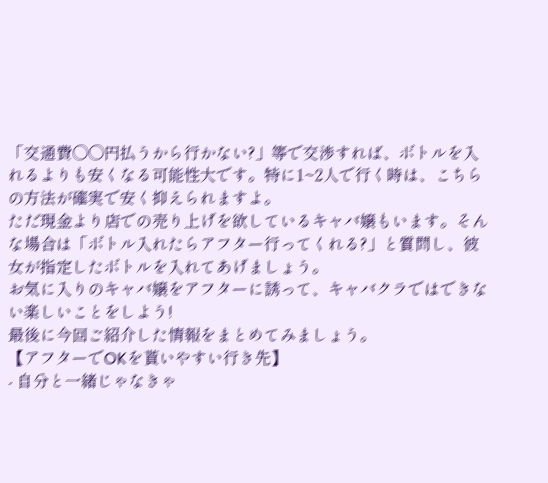「交通費〇〇円払うから行かない?」等で交渉すれば、ボトルを入れるよりも安くなる可能性大です。特に1~2人で行く時は、こちらの方法が確実で安く抑えられますよ。
ただ現金より店での売り上げを欲しているキャバ嬢もいます。そんな場合は「ボトル入れたらアフター行ってくれる?」と質問し、彼女が指定したボトルを入れてあげましょう。
お気に入りのキャバ嬢をアフターに誘って、キャバクラではできない楽しいことをしよう!
最後に今回ご紹介した情報をまとめてみましょう。
【アフターでOKを貰いやすい行き先】
- 自分と一緒じゃなきゃ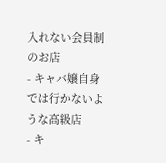入れない会員制のお店
- キャバ嬢自身では行かないような高級店
- キ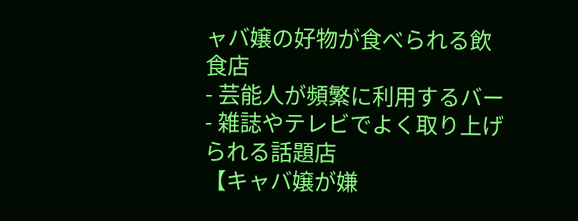ャバ嬢の好物が食べられる飲食店
- 芸能人が頻繁に利用するバー
- 雑誌やテレビでよく取り上げられる話題店
【キャバ嬢が嫌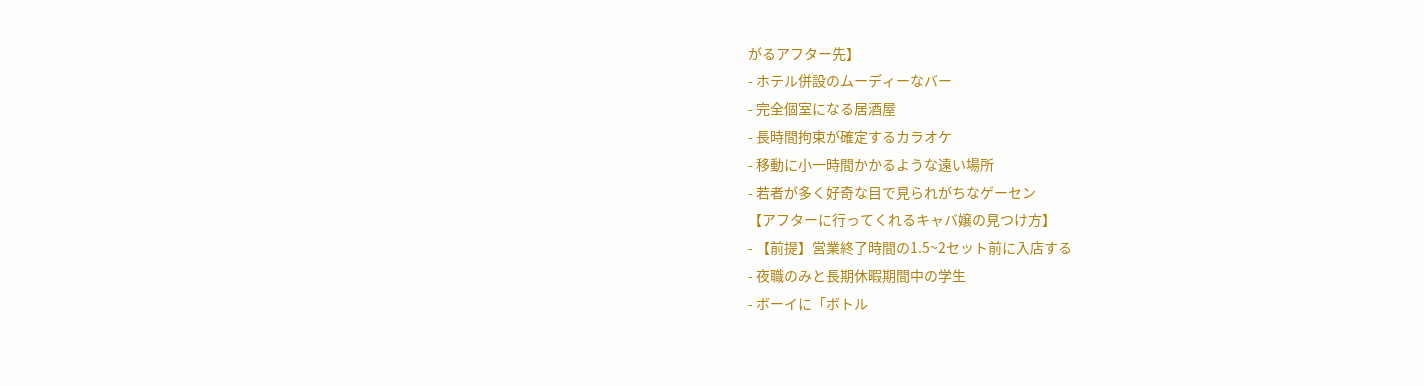がるアフター先】
- ホテル併設のムーディーなバー
- 完全個室になる居酒屋
- 長時間拘束が確定するカラオケ
- 移動に小一時間かかるような遠い場所
- 若者が多く好奇な目で見られがちなゲーセン
【アフターに行ってくれるキャバ嬢の見つけ方】
- 【前提】営業終了時間の1.5~2セット前に入店する
- 夜職のみと長期休暇期間中の学生
- ボーイに「ボトル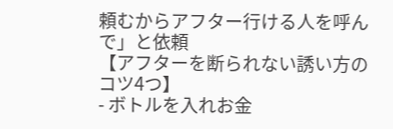頼むからアフター行ける人を呼んで」と依頼
【アフターを断られない誘い方のコツ4つ】
- ボトルを入れお金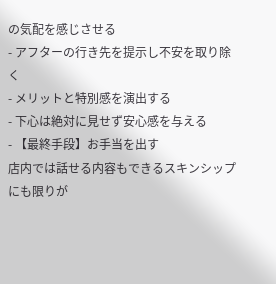の気配を感じさせる
- アフターの行き先を提示し不安を取り除く
- メリットと特別感を演出する
- 下心は絶対に見せず安心感を与える
- 【最終手段】お手当を出す
店内では話せる内容もできるスキンシップにも限りが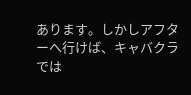あります。しかしアフターへ行けば、キャバクラでは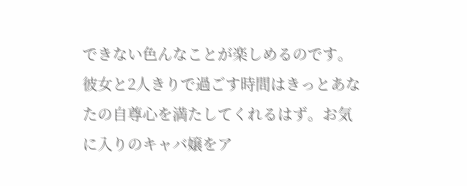できない色んなことが楽しめるのです。彼女と2人きりで過ごす時間はきっとあなたの自尊心を満たしてくれるはず。お気に入りのキャバ嬢をア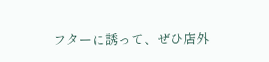フターに誘って、ぜひ店外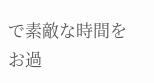で素敵な時間をお過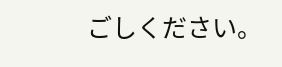ごしください。